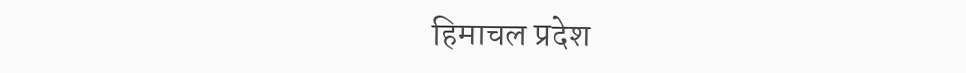हिमाचल प्रदेश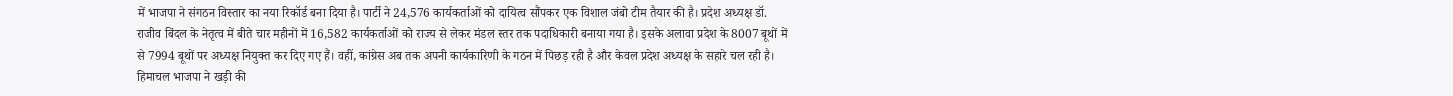में भाजपा ने संगठन विस्तार का नया रिकॉर्ड बना दिया है। पार्टी ने 24,576 कार्यकर्ताओं को दायित्व सौंपकर एक विशाल जंबो टीम तैयार की है। प्रदेश अध्यक्ष डॉ. राजीव बिंदल के नेतृत्व में बीते चार महीनों में 16,582 कार्यकर्ताओं को राज्य से लेकर मंडल स्तर तक पदाधिकारी बनाया गया है। इसके अलावा प्रदेश के 8007 बूथों में से 7994 बूथों पर अध्यक्ष नियुक्त कर दिए गए हैं। वहीं, कांग्रेस अब तक अपनी कार्यकारिणी के गठन में पिछड़ रही है और केवल प्रदेश अध्यक्ष के सहारे चल रही है।
हिमाचल भाजपा ने खड़ी की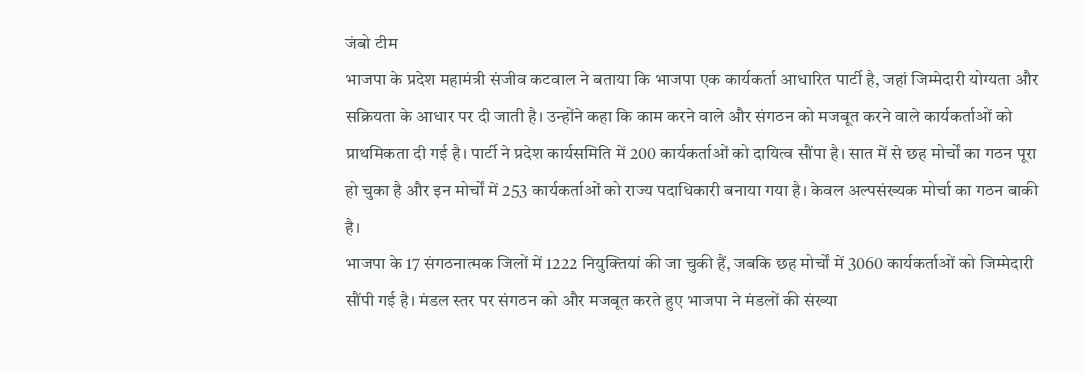जंबो टीम
भाजपा के प्रदेश महामंत्री संजीव कटवाल ने बताया कि भाजपा एक कार्यकर्ता आधारित पार्टी है, जहां जिम्मेदारी योग्यता और सक्रियता के आधार पर दी जाती है। उन्होंने कहा कि काम करने वाले और संगठन को मजबूत करने वाले कार्यकर्ताओं को प्राथमिकता दी गई है। पार्टी ने प्रदेश कार्यसमिति में 200 कार्यकर्ताओं को दायित्व सौंपा है। सात में से छह मोर्चों का गठन पूरा हो चुका है और इन मोर्चों में 253 कार्यकर्ताओं को राज्य पदाधिकारी बनाया गया है। केवल अल्पसंख्यक मोर्चा का गठन बाकी है।
भाजपा के 17 संगठनात्मक जिलों में 1222 नियुक्तियां की जा चुकी हैं, जबकि छह मोर्चों में 3060 कार्यकर्ताओं को जिम्मेदारी सौंपी गई है। मंडल स्तर पर संगठन को और मजबूत करते हुए भाजपा ने मंडलों की संख्या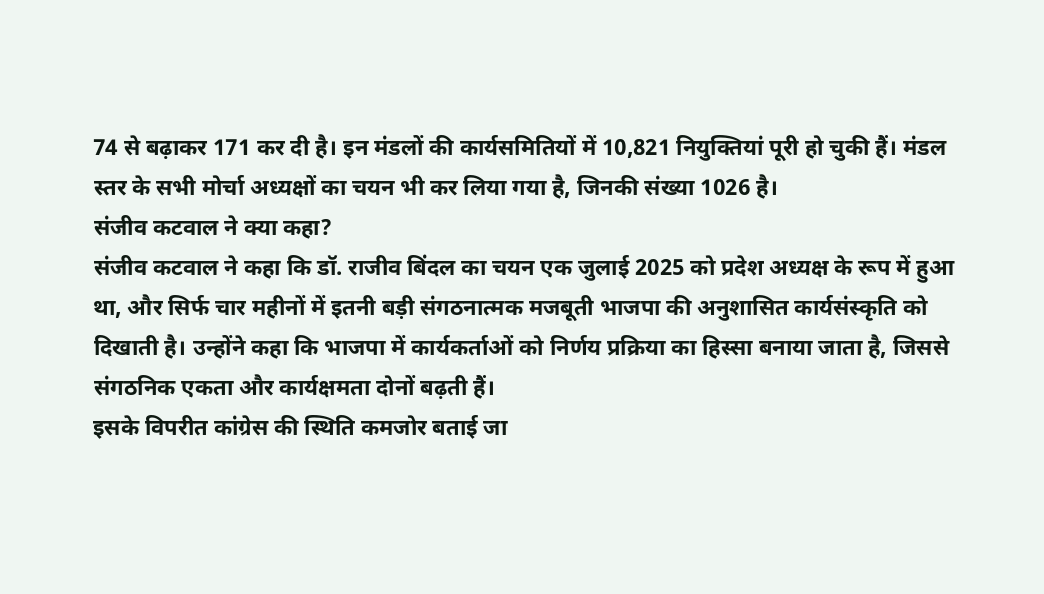74 से बढ़ाकर 171 कर दी है। इन मंडलों की कार्यसमितियों में 10,821 नियुक्तियां पूरी हो चुकी हैं। मंडल स्तर के सभी मोर्चा अध्यक्षों का चयन भी कर लिया गया है, जिनकी संख्या 1026 है।
संजीव कटवाल ने क्या कहा?
संजीव कटवाल ने कहा कि डॉ. राजीव बिंदल का चयन एक जुलाई 2025 को प्रदेश अध्यक्ष के रूप में हुआ था, और सिर्फ चार महीनों में इतनी बड़ी संगठनात्मक मजबूती भाजपा की अनुशासित कार्यसंस्कृति को दिखाती है। उन्होंने कहा कि भाजपा में कार्यकर्ताओं को निर्णय प्रक्रिया का हिस्सा बनाया जाता है, जिससे संगठनिक एकता और कार्यक्षमता दोनों बढ़ती हैं।
इसके विपरीत कांग्रेस की स्थिति कमजोर बताई जा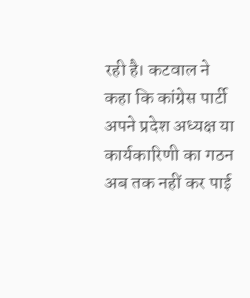रही है। कटवाल ने कहा कि कांग्रेस पार्टी अपने प्रदेश अध्यक्ष या कार्यकारिणी का गठन अब तक नहीं कर पाई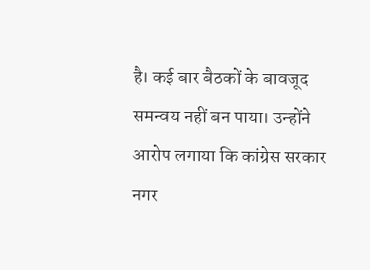है। कई बार बैठकों के बावजूद समन्वय नहीं बन पाया। उन्होंने आरोप लगाया कि कांग्रेस सरकार नगर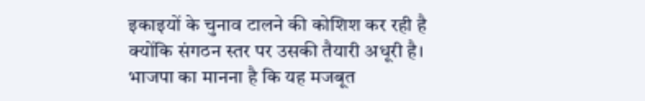इकाइयों के चुनाव टालने की कोशिश कर रही है क्योंकि संगठन स्तर पर उसकी तैयारी अधूरी है। भाजपा का मानना है कि यह मजबूत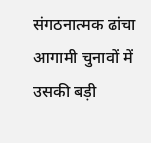संगठनात्मक ढांचा आगामी चुनावों में उसकी बड़ी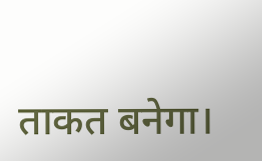ताकत बनेगा।